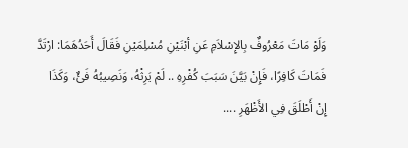وَلَوْ مَاتَ مَعْرُوفٌ بِالإِسْلاَمِ عَنِ أبْنَيْنِ مُسْلِمَيْنِ فَقَالَ أَحَدُهَمَا: ارْتَدَّ فَمَاتَ كَافِرًا، فَإِنْ بَيَّنَ سَبَبَ كُفْرِهِ .. لَمْ يَرِثْهُ، وَنَصِيبُهُ فَئٌ، وَكَذَا إِنْ أَطْلَقَ فِي الأَظْهَرِ ....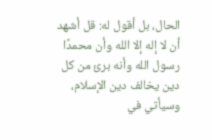الحال، بل أقول له: قل أشهد أن لا إله إلا الله وأن محمدًا رسول الله وأنه برئ من كل دين يخالف دين الإسلام، وسيأتي في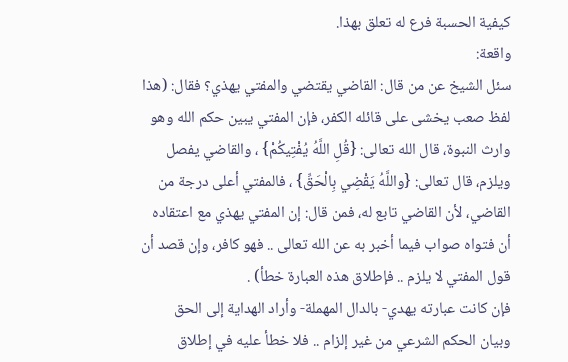كيفية الحسبة فرع له تعلق بهذا.
واقعة:
سئل الشيخ عن من قال: القاضي يقتضي والمفتي يهذي؟ فقال: (هذا لفظ صعب يخشى على قائله الكفر، فإن المفتي يبين حكم الله وهو وارث النبوة، قال الله تعالى: {قُلِ اللَّهُ يُفْتِيكُمْ} ، والقاضي يفصل ويلزم، قال تعالى: {واللَّهُ يَقْضِي بِالْحَقِّ} ، فالمفتي أعلى درجة من القاضي، لأن القاضي تابع له، فمن قال: إن المفتي يهذي مع اعتقاده أن فتواه صواب فيما أخبر به عن الله تعالى .. فهو كافر، وإن قصد أن قول المفتي لا يلزم .. فإطلاق هذه العبارة خطأ) .
فإن كانت عبارته يهدي- بالدال المهملة- وأراد الهداية إلى الحق وبيان الحكم الشرعي من غير إلزام .. فلا خطأ عليه في إطلاق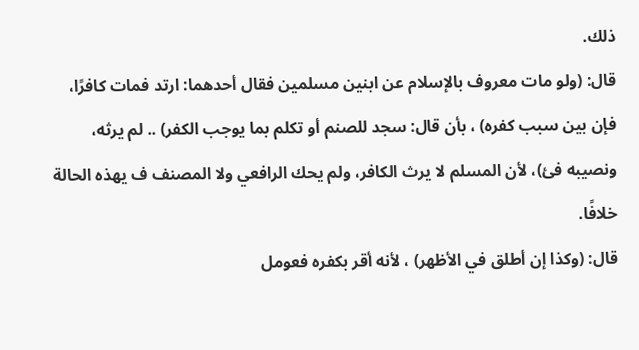ذلك.
قال: (ولو مات معروف بالإسلام عن ابنين مسلمين فقال أحدهما: ارتد فمات كافرًا، فإن بين سبب كفره) ، بأن قال: سجد للصنم أو تكلم بما يوجب الكفر) .. لم يرثه، ونصيبه فئ)، لأن المسلم لا يرث الكافر، ولم يحك الرافعي ولا المصنف ف يهذه الحالة خلافًا.
قال: (وكذا إن أطلق في الأظهر) ، لأنه أقر بكفره فعومل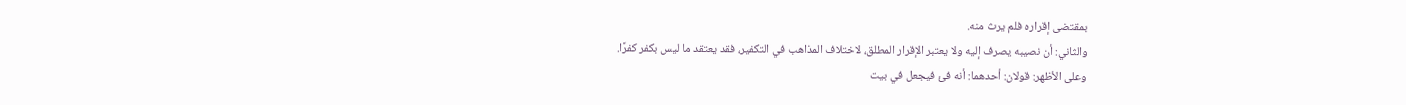بمقتضى إقراره فلم يرث منه.
والثاني: أن نصيبه يصرف إليه ولا يعتبر الإقرار المطلق، لاختلاف المذاهب في التكفير، فقد يعتقد ما ليس بكفر كفرًا.
وعلى الأظهر: قولان: أحدهما: أنه فئ فيجعل في بيت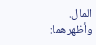المال.
وأظهرهما: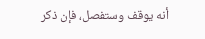أنه يوقف وستفصل، فإن ذكر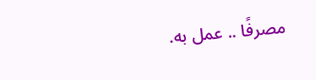مصرفًا .. عمل به.